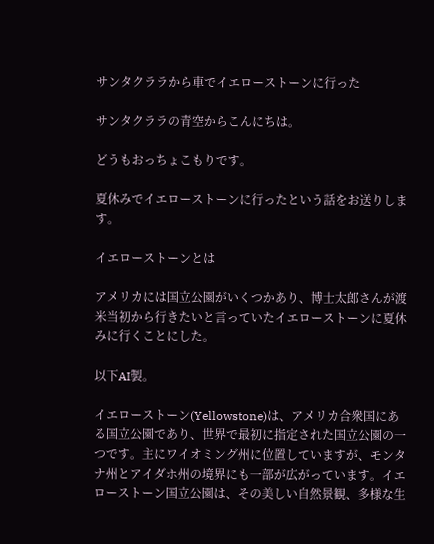サンタクララから車でイエローストーンに行った

サンタクララの青空からこんにちは。

どうもおっちょこもりです。

夏休みでイエローストーンに行ったという話をお送りします。

イエローストーンとは

アメリカには国立公園がいくつかあり、博士太郎さんが渡米当初から行きたいと言っていたイエローストーンに夏休みに行くことにした。

以下AI製。

イエローストーン(Yellowstone)は、アメリカ合衆国にある国立公園であり、世界で最初に指定された国立公園の一つです。主にワイオミング州に位置していますが、モンタナ州とアイダホ州の境界にも一部が広がっています。イエローストーン国立公園は、その美しい自然景観、多様な生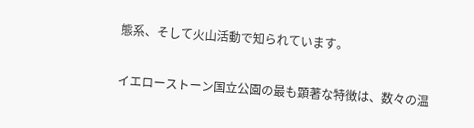態系、そして火山活動で知られています。

イエローストーン国立公園の最も顕著な特徴は、数々の温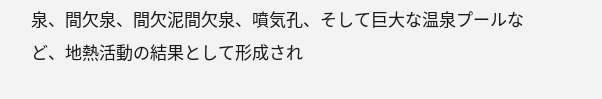泉、間欠泉、間欠泥間欠泉、噴気孔、そして巨大な温泉プールなど、地熱活動の結果として形成され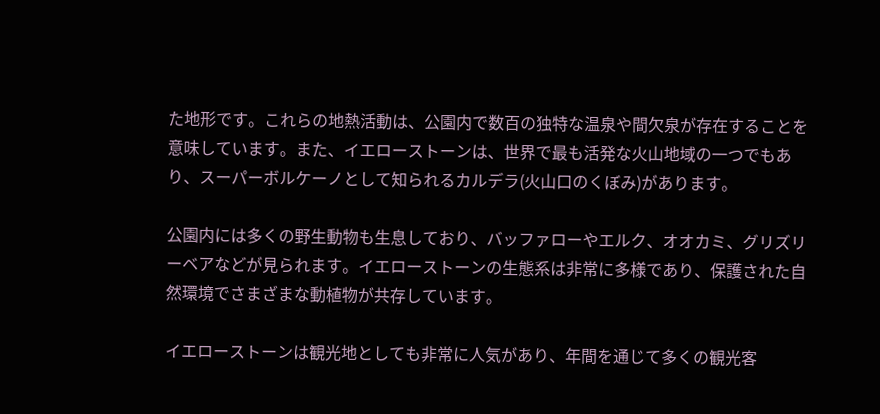た地形です。これらの地熱活動は、公園内で数百の独特な温泉や間欠泉が存在することを意味しています。また、イエローストーンは、世界で最も活発な火山地域の一つでもあり、スーパーボルケーノとして知られるカルデラ(火山口のくぼみ)があります。

公園内には多くの野生動物も生息しており、バッファローやエルク、オオカミ、グリズリーベアなどが見られます。イエローストーンの生態系は非常に多様であり、保護された自然環境でさまざまな動植物が共存しています。

イエローストーンは観光地としても非常に人気があり、年間を通じて多くの観光客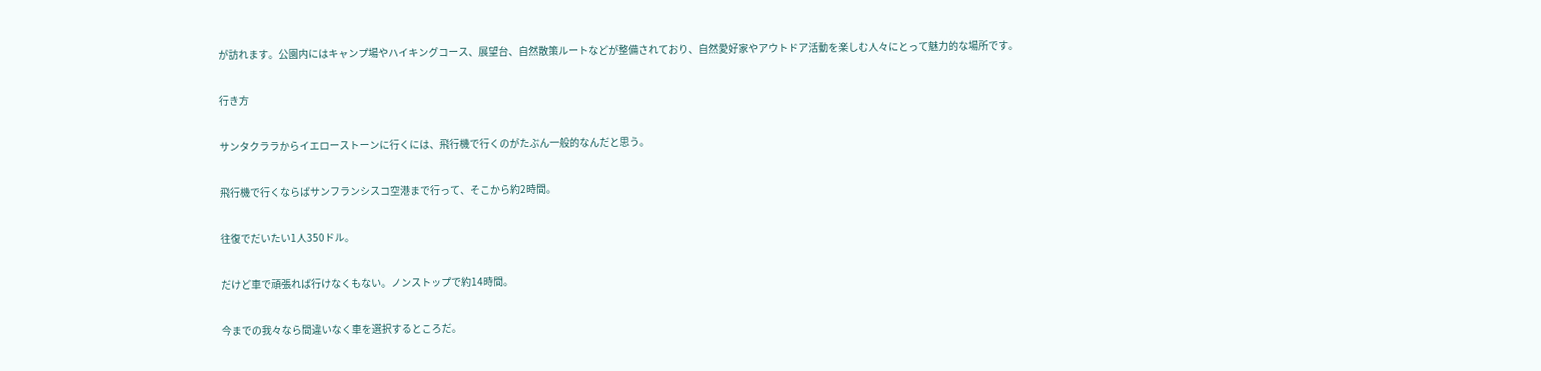が訪れます。公園内にはキャンプ場やハイキングコース、展望台、自然散策ルートなどが整備されており、自然愛好家やアウトドア活動を楽しむ人々にとって魅力的な場所です。

行き方

サンタクララからイエローストーンに行くには、飛行機で行くのがたぶん一般的なんだと思う。

飛行機で行くならばサンフランシスコ空港まで行って、そこから約2時間。

往復でだいたい1人350ドル。

だけど車で頑張れば行けなくもない。ノンストップで約14時間。

今までの我々なら間違いなく車を選択するところだ。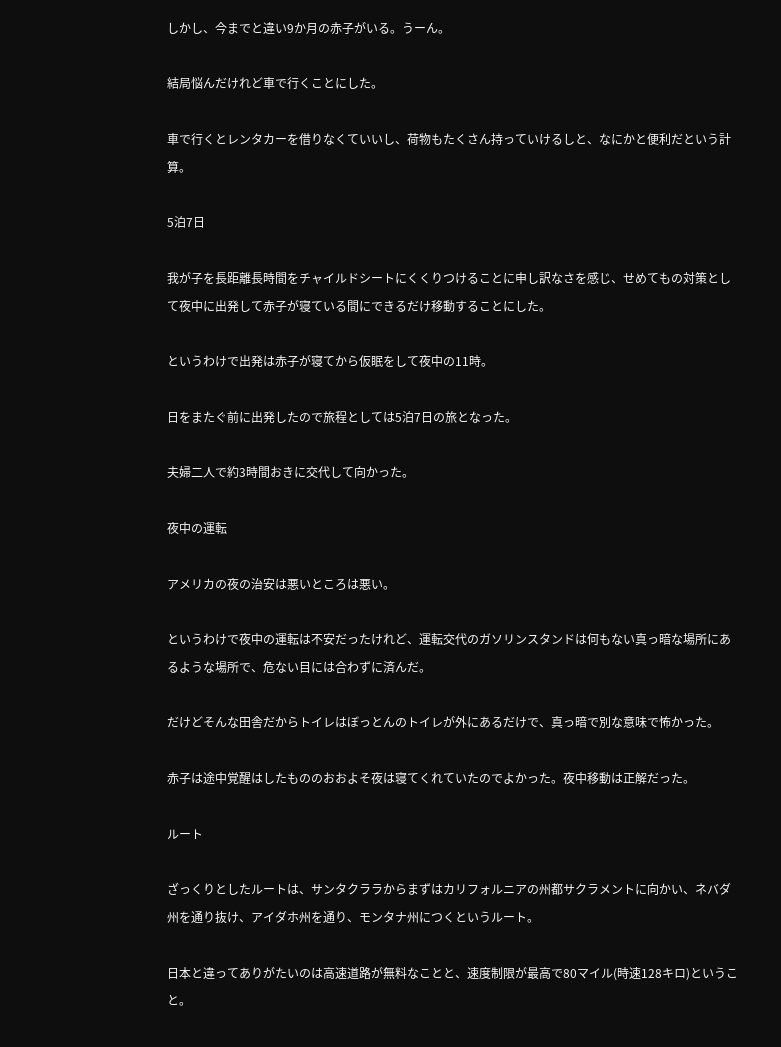しかし、今までと違い9か月の赤子がいる。うーん。

結局悩んだけれど車で行くことにした。

車で行くとレンタカーを借りなくていいし、荷物もたくさん持っていけるしと、なにかと便利だという計算。

5泊7日

我が子を長距離長時間をチャイルドシートにくくりつけることに申し訳なさを感じ、せめてもの対策として夜中に出発して赤子が寝ている間にできるだけ移動することにした。

というわけで出発は赤子が寝てから仮眠をして夜中の11時。

日をまたぐ前に出発したので旅程としては5泊7日の旅となった。

夫婦二人で約3時間おきに交代して向かった。

夜中の運転

アメリカの夜の治安は悪いところは悪い。

というわけで夜中の運転は不安だったけれど、運転交代のガソリンスタンドは何もない真っ暗な場所にあるような場所で、危ない目には合わずに済んだ。

だけどそんな田舎だからトイレはぼっとんのトイレが外にあるだけで、真っ暗で別な意味で怖かった。

赤子は途中覚醒はしたもののおおよそ夜は寝てくれていたのでよかった。夜中移動は正解だった。

ルート

ざっくりとしたルートは、サンタクララからまずはカリフォルニアの州都サクラメントに向かい、ネバダ州を通り抜け、アイダホ州を通り、モンタナ州につくというルート。

日本と違ってありがたいのは高速道路が無料なことと、速度制限が最高で80マイル(時速128キロ)ということ。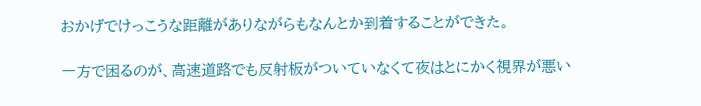おかげでけっこうな距離がありながらもなんとか到着することができた。

一方で困るのが、高速道路でも反射板がついていなくて夜はとにかく視界が悪い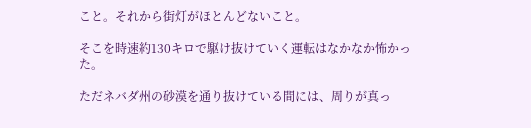こと。それから街灯がほとんどないこと。

そこを時速約130キロで駆け抜けていく運転はなかなか怖かった。

ただネバダ州の砂漠を通り抜けている間には、周りが真っ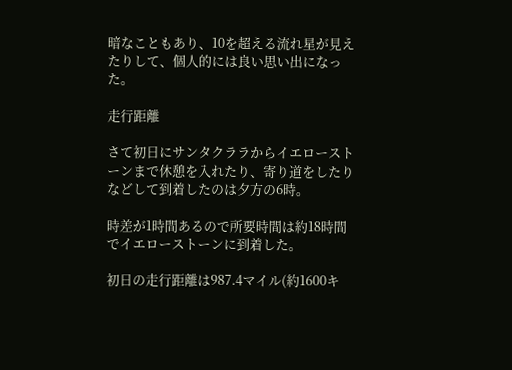暗なこともあり、10を超える流れ星が見えたりして、個人的には良い思い出になった。

走行距離

さて初日にサンタクララからイエローストーンまで休憩を入れたり、寄り道をしたりなどして到着したのは夕方の6時。

時差が1時間あるので所要時間は約18時間でイエローストーンに到着した。

初日の走行距離は987.4マイル(約1600キ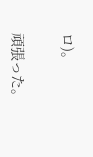ロ)。

頑張った。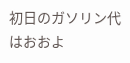初日のガソリン代はおおよ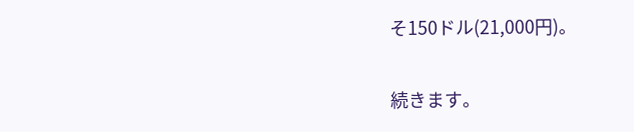そ150ドル(21,000円)。

続きます。